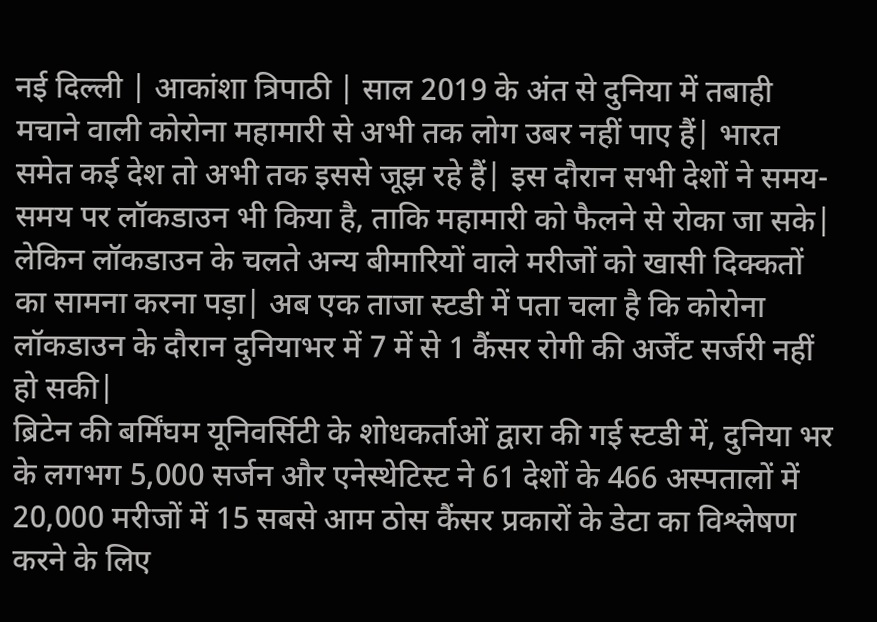नई दिल्ली | आकांशा त्रिपाठी | साल 2019 के अंत से दुनिया में तबाही मचाने वाली कोरोना महामारी से अभी तक लोग उबर नहीं पाए हैं| भारत समेत कई देश तो अभी तक इससे जूझ रहे हैं| इस दौरान सभी देशों ने समय-समय पर लॉकडाउन भी किया है, ताकि महामारी को फैलने से रोका जा सके| लेकिन लॉकडाउन के चलते अन्य बीमारियों वाले मरीजों को खासी दिक्कतों का सामना करना पड़ा| अब एक ताजा स्टडी में पता चला है कि कोरोना लॉकडाउन के दौरान दुनियाभर में 7 में से 1 कैंसर रोगी की अर्जेंट सर्जरी नहीं हो सकी|
ब्रिटेन की बर्मिंघम यूनिवर्सिटी के शोधकर्ताओं द्वारा की गई स्टडी में, दुनिया भर के लगभग 5,000 सर्जन और एनेस्थेटिस्ट ने 61 देशों के 466 अस्पतालों में 20,000 मरीजों में 15 सबसे आम ठोस कैंसर प्रकारों के डेटा का विश्लेषण करने के लिए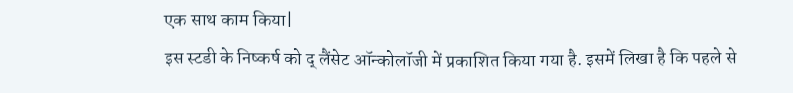एक साथ काम किया|
इस स्टडी के निष्कर्ष को द् लैंसेट ऑन्कोलॉजी में प्रकाशित किया गया है. इसमें लिखा है कि पहले से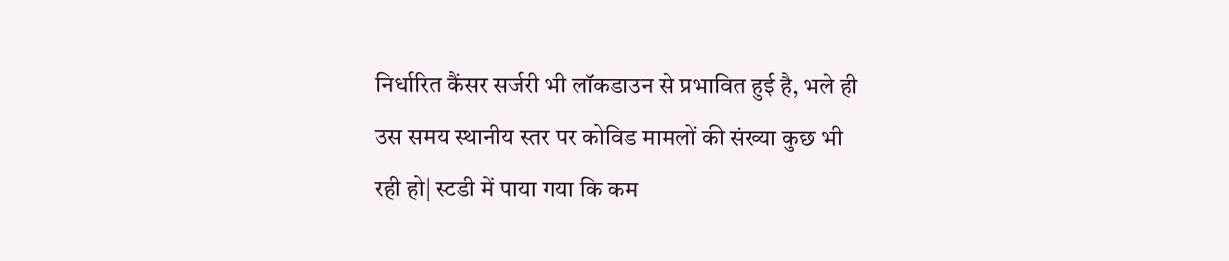निर्धारित कैंसर सर्जरी भी लॉकडाउन से प्रभावित हुई है, भले ही उस समय स्थानीय स्तर पर कोविड मामलों की संख्या कुछ भी रही हो| स्टडी में पाया गया कि कम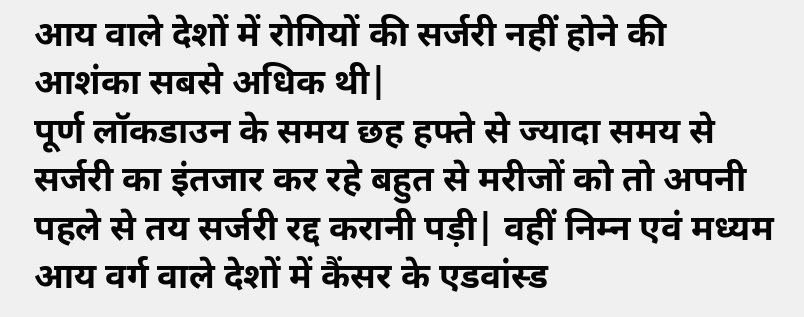आय वाले देशों में रोगियों की सर्जरी नहीं होने की आशंका सबसे अधिक थी|
पूर्ण लॉकडाउन के समय छह हफ्ते से ज्यादा समय से सर्जरी का इंतजार कर रहे बहुत से मरीजों को तो अपनी पहले से तय सर्जरी रद्द करानी पड़ी| वहीं निम्न एवं मध्यम आय वर्ग वाले देशों में कैंसर के एडवांस्ड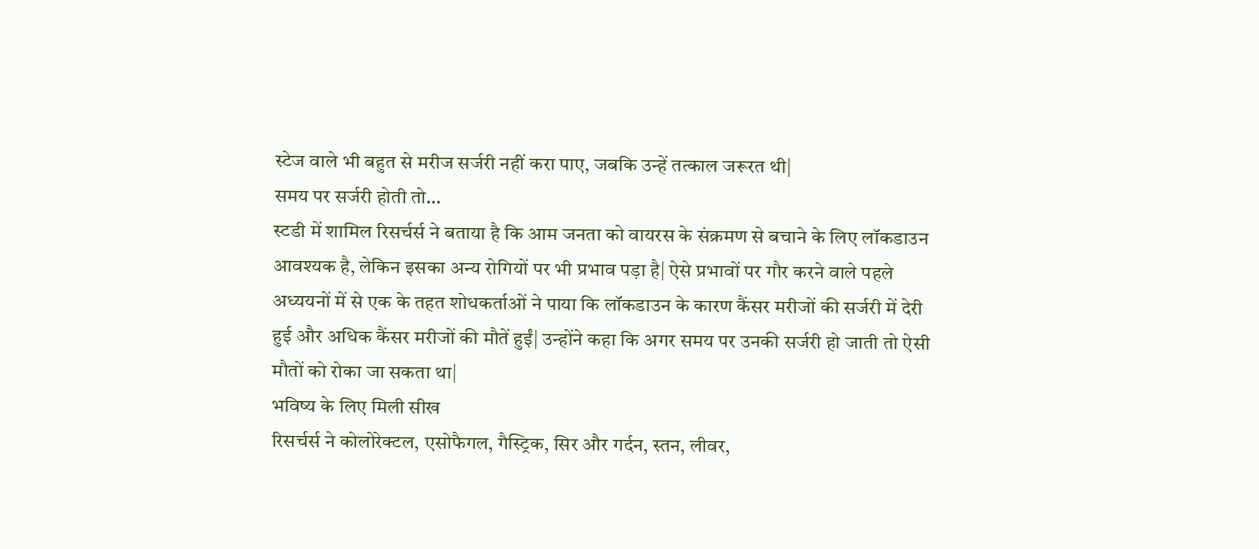स्टेज वाले भी बहुत से मरीज सर्जरी नहीं करा पाए, जबकि उन्हें तत्काल जरूरत थी|
समय पर सर्जरी होती तो…
स्टडी में शामिल रिसर्चर्स ने बताया है कि आम जनता को वायरस के संक्रमण से बचाने के लिए लॉकडाउन आवश्यक है, लेकिन इसका अन्य रोगियों पर भी प्रभाव पड़ा है| ऐसे प्रभावों पर गौर करने वाले पहले अध्ययनों में से एक के तहत शोधकर्ताओं ने पाया कि लॉकडाउन के कारण कैंसर मरीजों की सर्जरी में देरी हुई और अधिक कैंसर मरीजों की मौतें हुईं| उन्होंने कहा कि अगर समय पर उनकी सर्जरी हो जाती तो ऐसी मौतों को रोका जा सकता था|
भविष्य के लिए मिली सीख
रिसर्चर्स ने कोलोरेक्टल, एसोफैगल, गैस्ट्रिक, सिर और गर्दन, स्तन, लीवर,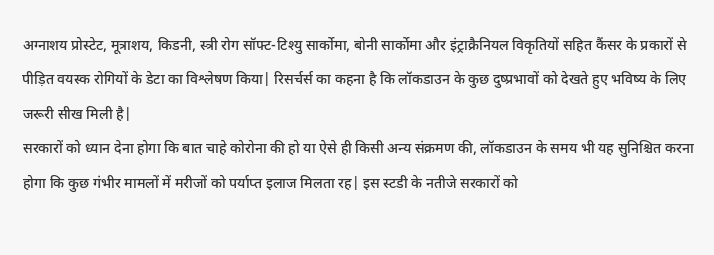अग्नाशय प्रोस्टेट, मूत्राशय, किडनी, स्त्री रोग सॉफ्ट-टिश्यु सार्कोमा, बोनी सार्कोमा और इंट्राक्रैनियल विकृतियों सहित कैंसर के प्रकारों से पीड़ित वयस्क रोगियों के डेटा का विश्लेषण किया| रिसर्चर्स का कहना है कि लॉकडाउन के कुछ दुष्प्रभावों को देखते हुए भविष्य के लिए जरूरी सीख मिली है|
सरकारों को ध्यान देना होगा कि बात चाहे कोरोना की हो या ऐसे ही किसी अन्य संक्रमण की, लॉकडाउन के समय भी यह सुनिश्चित करना होगा कि कुछ गंभीर मामलों में मरीजों को पर्याप्त इलाज मिलता रह| इस स्टडी के नतीजे सरकारों को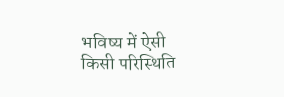भविष्य में ऐसी किसी परिस्थिति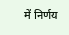में निर्णय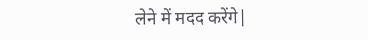लेने में मदद करेंगे|